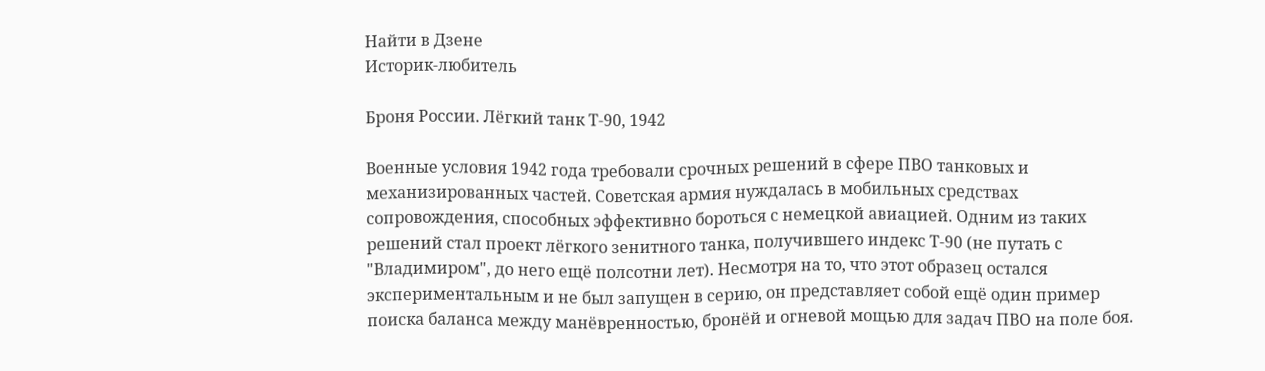Найти в Дзене
Историк-любитель

Броня России. Лёгкий танк Т-90, 1942

Военные условия 1942 года требовали срочных решений в сфере ПВО танковых и механизированных частей. Советская армия нуждалась в мобильных средствах сопровождения, способных эффективно бороться с немецкой авиацией. Одним из таких решений стал проект лёгкого зенитного танка, получившего индекс Т-90 (не путать с "Владимиром", до него ещё полсотни лет). Несмотря на то, что этот образец остался экспериментальным и не был запущен в серию, он представляет собой ещё один пример поиска баланса между манёвренностью, бронёй и огневой мощью для задач ПВО на поле боя.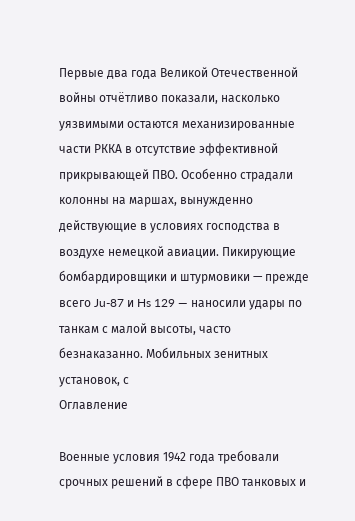Первые два года Великой Отечественной войны отчётливо показали, насколько уязвимыми остаются механизированные части РККА в отсутствие эффективной прикрывающей ПВО. Особенно страдали колонны на маршах, вынужденно действующие в условиях господства в воздухе немецкой авиации. Пикирующие бомбардировщики и штурмовики — прежде всего Ju-87 и Hs 129 — наносили удары по танкам с малой высоты, часто безнаказанно. Мобильных зенитных установок, с
Оглавление

Военные условия 1942 года требовали срочных решений в сфере ПВО танковых и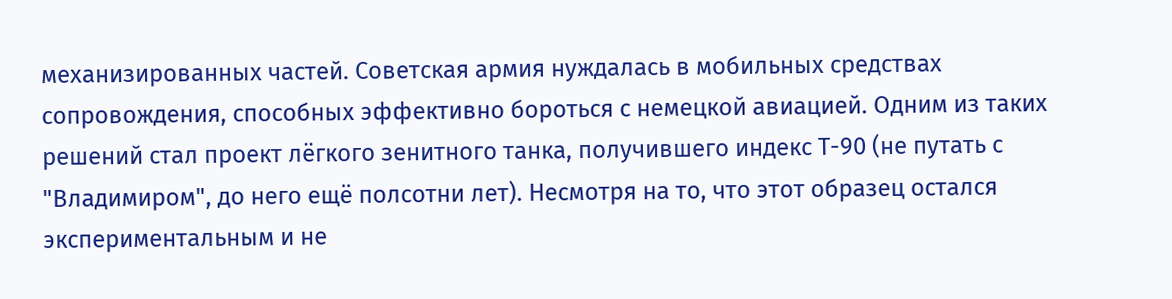механизированных частей. Советская армия нуждалась в мобильных средствах сопровождения, способных эффективно бороться с немецкой авиацией. Одним из таких решений стал проект лёгкого зенитного танка, получившего индекс Т-90 (не путать с "Владимиром", до него ещё полсотни лет). Несмотря на то, что этот образец остался экспериментальным и не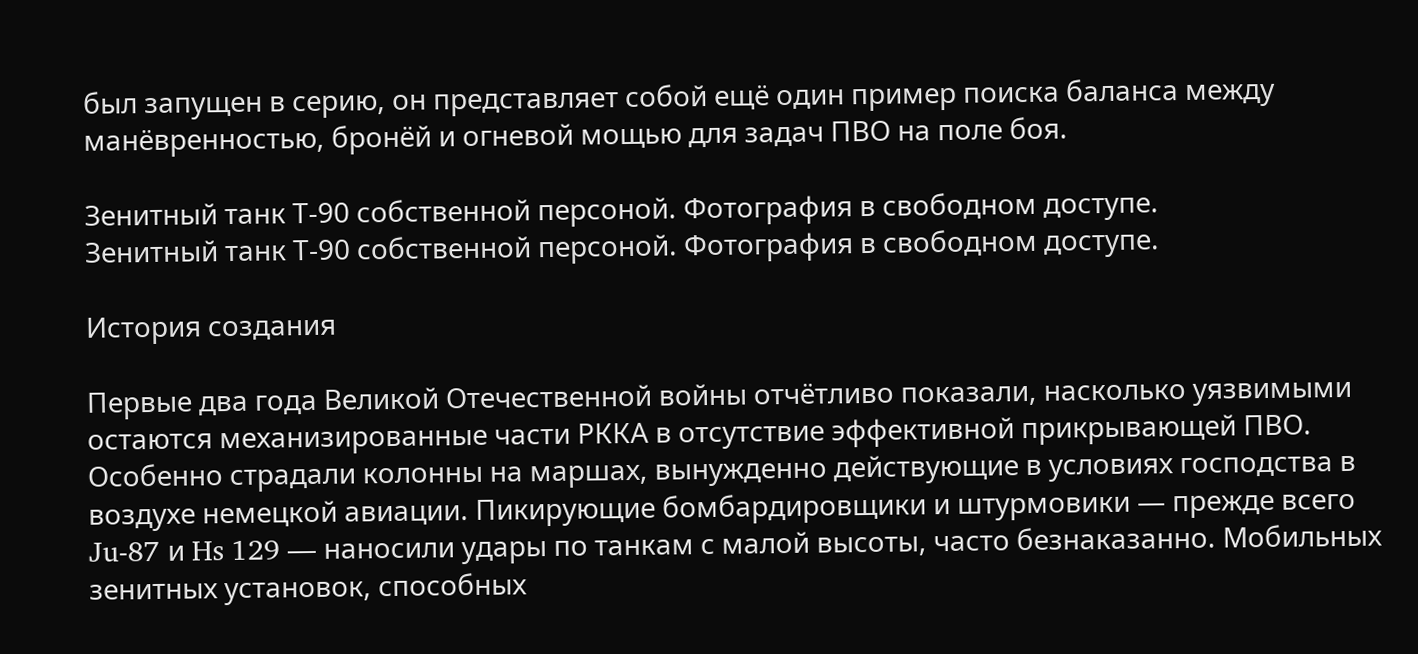был запущен в серию, он представляет собой ещё один пример поиска баланса между манёвренностью, бронёй и огневой мощью для задач ПВО на поле боя.

Зенитный танк Т-90 собственной персоной. Фотография в свободном доступе.
Зенитный танк Т-90 собственной персоной. Фотография в свободном доступе.

История создания

Первые два года Великой Отечественной войны отчётливо показали, насколько уязвимыми остаются механизированные части РККА в отсутствие эффективной прикрывающей ПВО. Особенно страдали колонны на маршах, вынужденно действующие в условиях господства в воздухе немецкой авиации. Пикирующие бомбардировщики и штурмовики — прежде всего Ju-87 и Hs 129 — наносили удары по танкам с малой высоты, часто безнаказанно. Мобильных зенитных установок, способных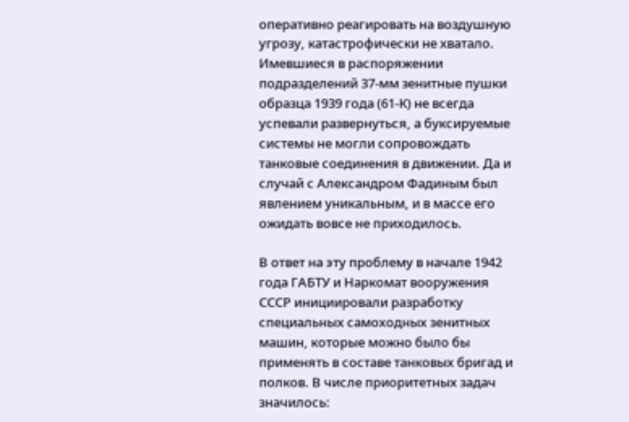оперативно реагировать на воздушную угрозу, катастрофически не хватало. Имевшиеся в распоряжении подразделений 37-мм зенитные пушки образца 1939 года (61-К) не всегда успевали развернуться, а буксируемые системы не могли сопровождать танковые соединения в движении. Да и случай с Александром Фадиным был явлением уникальным, и в массе его ожидать вовсе не приходилось.

В ответ на эту проблему в начале 1942 года ГАБТУ и Наркомат вооружения СССР инициировали разработку специальных самоходных зенитных машин, которые можно было бы применять в составе танковых бригад и полков. В числе приоритетных задач значилось: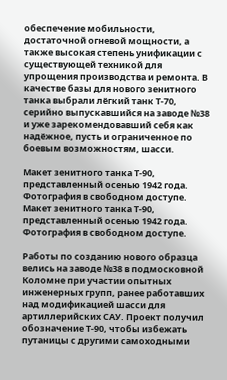обеспечение мобильности, достаточной огневой мощности, а также высокая степень унификации с существующей техникой для упрощения производства и ремонта. В качестве базы для нового зенитного танка выбрали лёгкий танк Т-70, серийно выпускавшийся на заводе №38 и уже зарекомендовавший себя как надёжное, пусть и ограниченное по боевым возможностям, шасси.

Макет зенитного танка Т-90, представленный осенью 1942 года. Фотография в свободном доступе.
Макет зенитного танка Т-90, представленный осенью 1942 года. Фотография в свободном доступе.

Работы по созданию нового образца велись на заводе №38 в подмосковной Коломне при участии опытных инженерных групп, ранее работавших над модификацией шасси для артиллерийских САУ. Проект получил обозначение Т-90, чтобы избежать путаницы с другими самоходными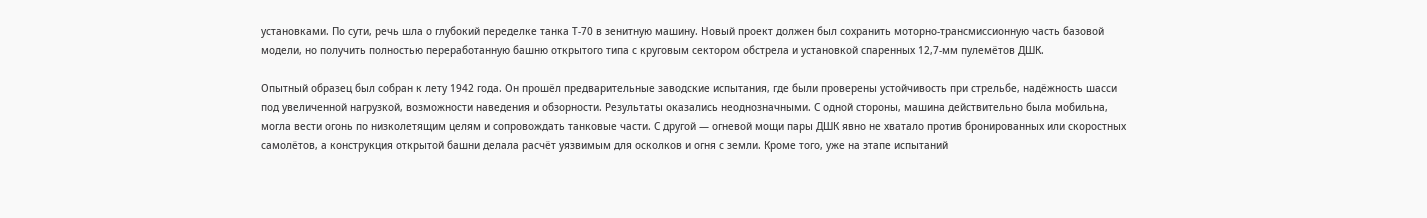установками. По сути, речь шла о глубокий переделке танка Т-70 в зенитную машину. Новый проект должен был сохранить моторно-трансмиссионную часть базовой модели, но получить полностью переработанную башню открытого типа с круговым сектором обстрела и установкой спаренных 12,7-мм пулемётов ДШК.

Опытный образец был собран к лету 1942 года. Он прошёл предварительные заводские испытания, где были проверены устойчивость при стрельбе, надёжность шасси под увеличенной нагрузкой, возможности наведения и обзорности. Результаты оказались неоднозначными. С одной стороны, машина действительно была мобильна, могла вести огонь по низколетящим целям и сопровождать танковые части. С другой — огневой мощи пары ДШК явно не хватало против бронированных или скоростных самолётов, а конструкция открытой башни делала расчёт уязвимым для осколков и огня с земли. Кроме того, уже на этапе испытаний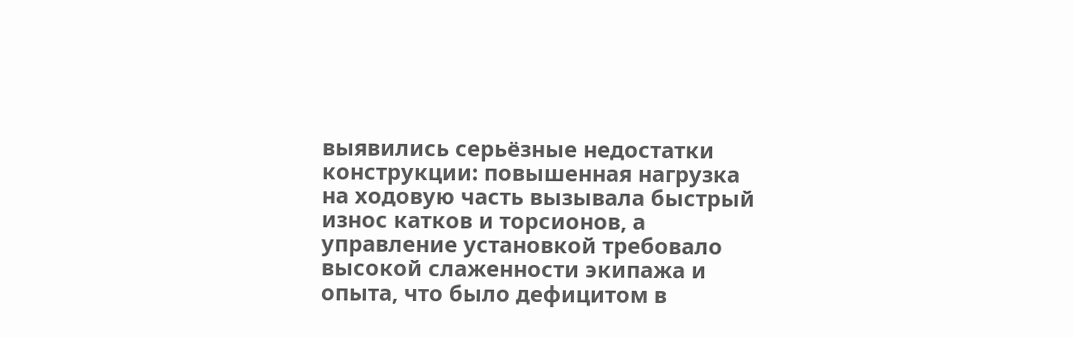выявились серьёзные недостатки конструкции: повышенная нагрузка на ходовую часть вызывала быстрый износ катков и торсионов, а управление установкой требовало высокой слаженности экипажа и опыта, что было дефицитом в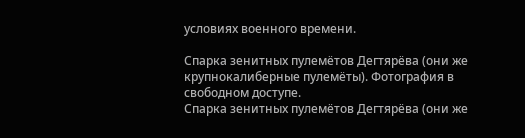условиях военного времени.

Спарка зенитных пулемётов Дегтярёва (они же крупнокалиберные пулемёты). Фотография в свободном доступе.
Спарка зенитных пулемётов Дегтярёва (они же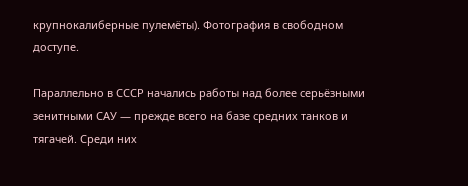крупнокалиберные пулемёты). Фотография в свободном доступе.

Параллельно в СССР начались работы над более серьёзными зенитными САУ — прежде всего на базе средних танков и тягачей. Среди них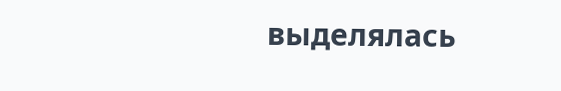выделялась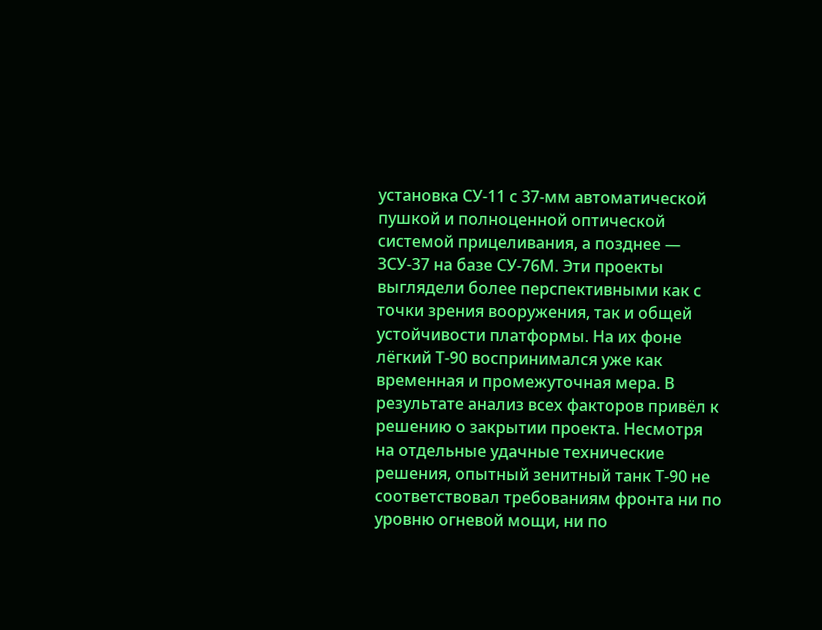установка СУ-11 с 37-мм автоматической пушкой и полноценной оптической системой прицеливания, а позднее — ЗСУ-37 на базе СУ-76М. Эти проекты выглядели более перспективными как с точки зрения вооружения, так и общей устойчивости платформы. На их фоне лёгкий Т-90 воспринимался уже как временная и промежуточная мера. В результате анализ всех факторов привёл к решению о закрытии проекта. Несмотря на отдельные удачные технические решения, опытный зенитный танк Т-90 не соответствовал требованиям фронта ни по уровню огневой мощи, ни по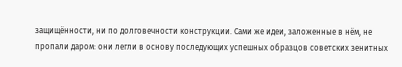защищённости, ни по долговечности конструкции. Сами же идеи, заложенные в нём, не пропали даром: они легли в основу последующих успешных образцов советских зенитных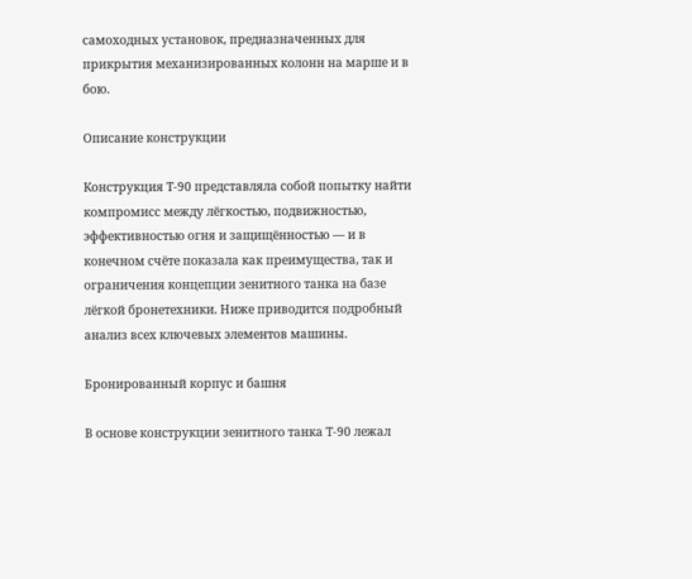самоходных установок, предназначенных для прикрытия механизированных колонн на марше и в бою.

Описание конструкции

Конструкция Т-90 представляла собой попытку найти компромисс между лёгкостью, подвижностью, эффективностью огня и защищённостью — и в конечном счёте показала как преимущества, так и ограничения концепции зенитного танка на базе лёгкой бронетехники. Ниже приводится подробный анализ всех ключевых элементов машины.

Бронированный корпус и башня

В основе конструкции зенитного танка Т-90 лежал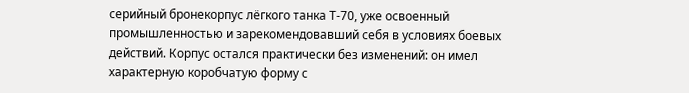серийный бронекорпус лёгкого танка Т-70, уже освоенный промышленностью и зарекомендовавший себя в условиях боевых действий. Корпус остался практически без изменений: он имел характерную коробчатую форму с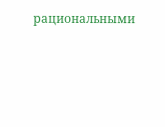рациональными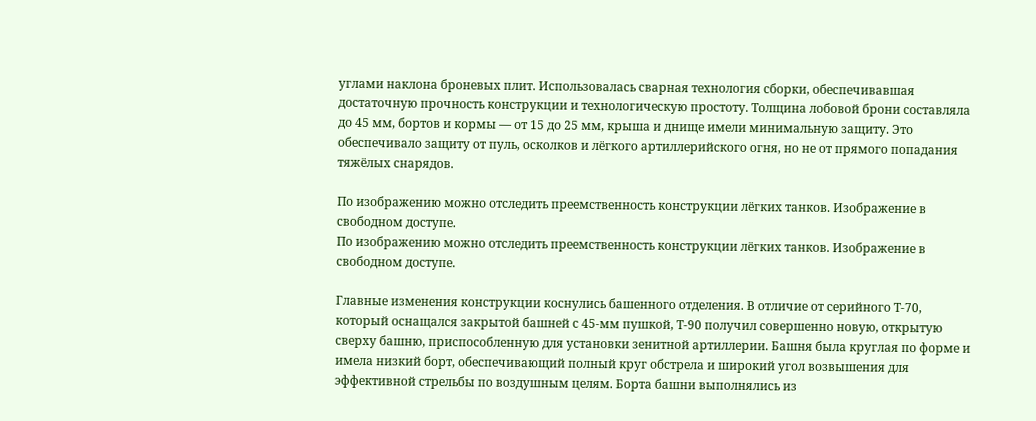углами наклона броневых плит. Использовалась сварная технология сборки, обеспечивавшая достаточную прочность конструкции и технологическую простоту. Толщина лобовой брони составляла до 45 мм, бортов и кормы — от 15 до 25 мм, крыша и днище имели минимальную защиту. Это обеспечивало защиту от пуль, осколков и лёгкого артиллерийского огня, но не от прямого попадания тяжёлых снарядов.

По изображению можно отследить преемственность конструкции лёгких танков. Изображение в свободном доступе.
По изображению можно отследить преемственность конструкции лёгких танков. Изображение в свободном доступе.

Главные изменения конструкции коснулись башенного отделения. В отличие от серийного Т-70, который оснащался закрытой башней с 45-мм пушкой, Т-90 получил совершенно новую, открытую сверху башню, приспособленную для установки зенитной артиллерии. Башня была круглая по форме и имела низкий борт, обеспечивающий полный круг обстрела и широкий угол возвышения для эффективной стрельбы по воздушным целям. Борта башни выполнялись из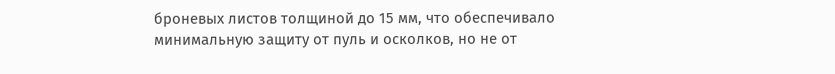броневых листов толщиной до 15 мм, что обеспечивало минимальную защиту от пуль и осколков, но не от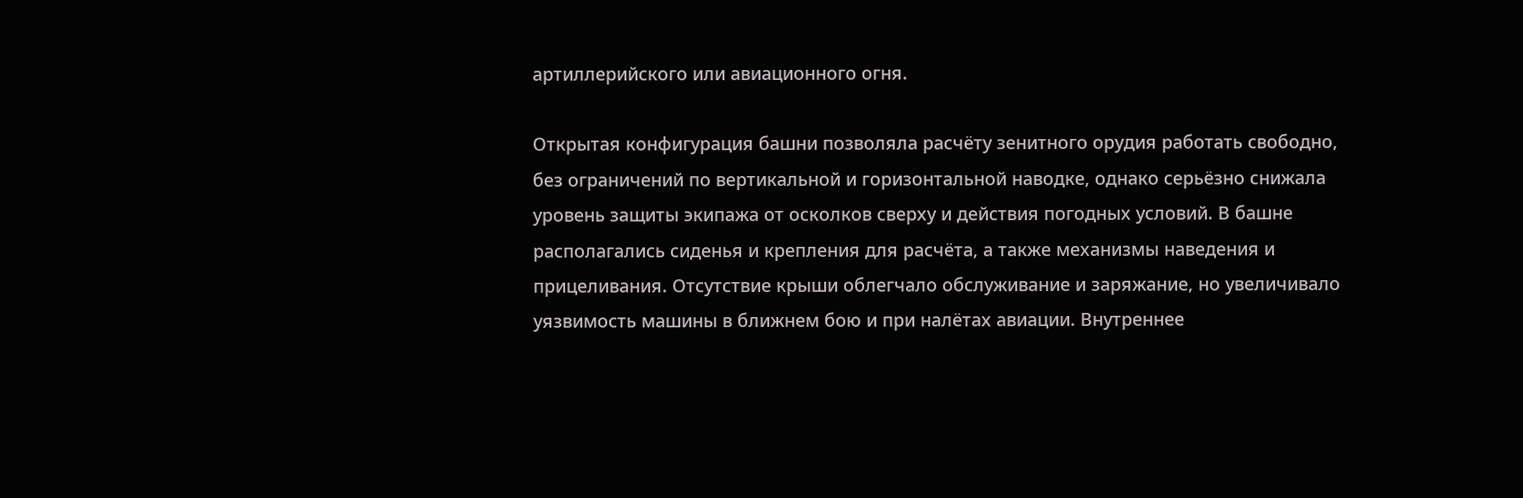артиллерийского или авиационного огня.

Открытая конфигурация башни позволяла расчёту зенитного орудия работать свободно, без ограничений по вертикальной и горизонтальной наводке, однако серьёзно снижала уровень защиты экипажа от осколков сверху и действия погодных условий. В башне располагались сиденья и крепления для расчёта, а также механизмы наведения и прицеливания. Отсутствие крыши облегчало обслуживание и заряжание, но увеличивало уязвимость машины в ближнем бою и при налётах авиации. Внутреннее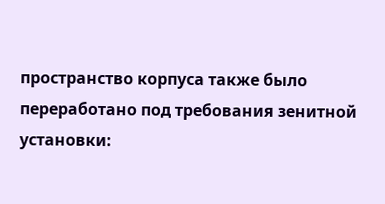пространство корпуса также было переработано под требования зенитной установки: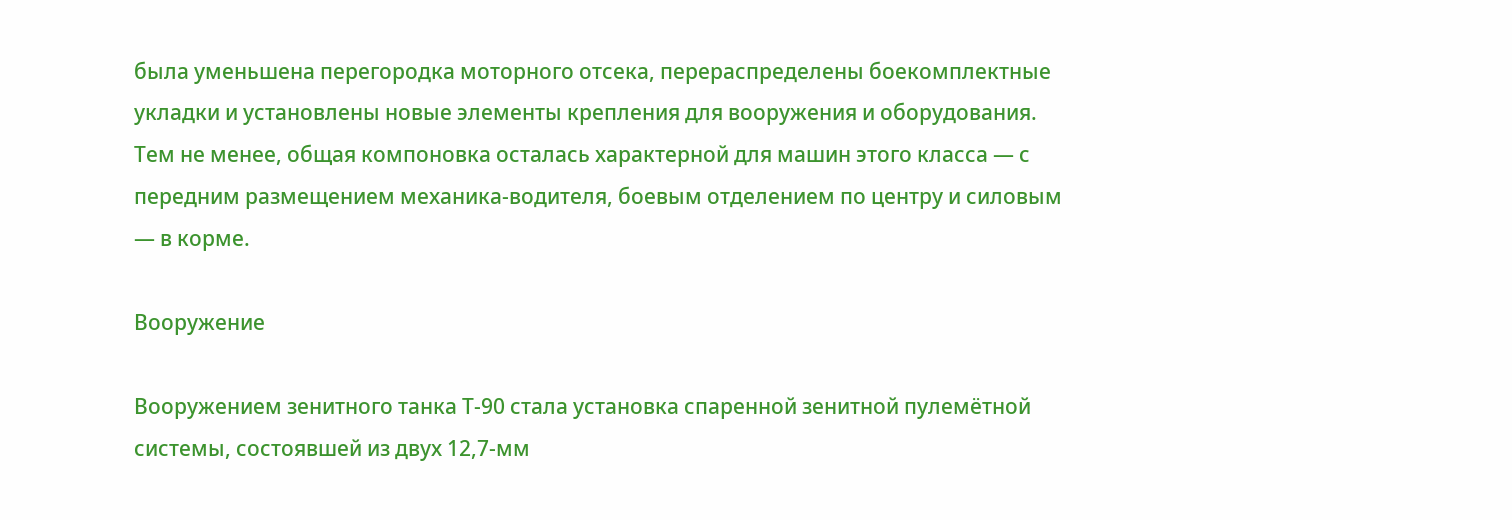была уменьшена перегородка моторного отсека, перераспределены боекомплектные укладки и установлены новые элементы крепления для вооружения и оборудования. Тем не менее, общая компоновка осталась характерной для машин этого класса — с передним размещением механика-водителя, боевым отделением по центру и силовым — в корме.

Вооружение

Вооружением зенитного танка Т-90 стала установка спаренной зенитной пулемётной системы, состоявшей из двух 12,7-мм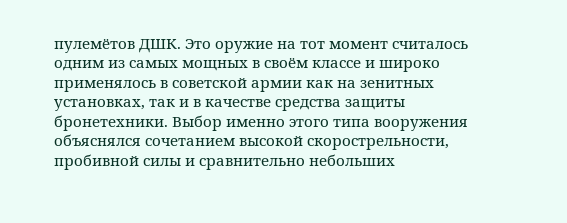пулемётов ДШК. Это оружие на тот момент считалось одним из самых мощных в своём классе и широко применялось в советской армии как на зенитных установках, так и в качестве средства защиты бронетехники. Выбор именно этого типа вооружения объяснялся сочетанием высокой скорострельности, пробивной силы и сравнительно небольших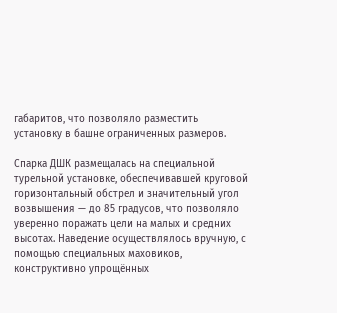габаритов, что позволяло разместить установку в башне ограниченных размеров.

Спарка ДШК размещалась на специальной турельной установке, обеспечивавшей круговой горизонтальный обстрел и значительный угол возвышения — до 85 градусов, что позволяло уверенно поражать цели на малых и средних высотах. Наведение осуществлялось вручную, с помощью специальных маховиков, конструктивно упрощённых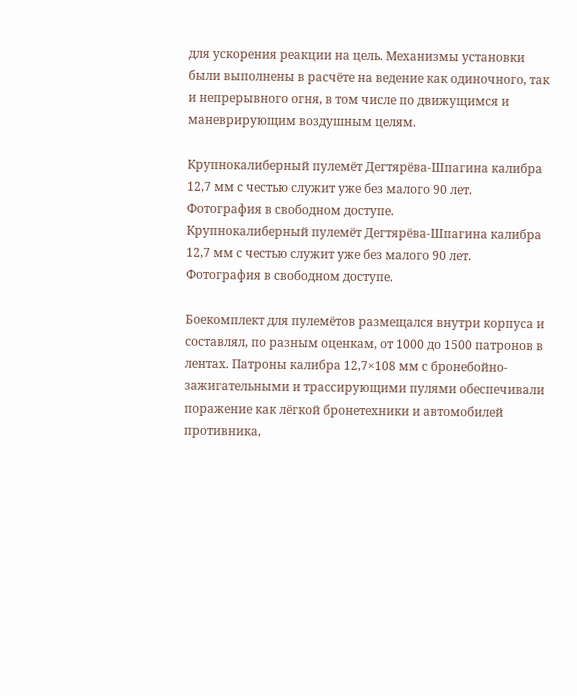для ускорения реакции на цель. Механизмы установки были выполнены в расчёте на ведение как одиночного, так и непрерывного огня, в том числе по движущимся и маневрирующим воздушным целям.

Крупнокалиберный пулемёт Дегтярёва-Шпагина калибра 12,7 мм с честью служит уже без малого 90 лет. Фотография в свободном доступе.
Крупнокалиберный пулемёт Дегтярёва-Шпагина калибра 12,7 мм с честью служит уже без малого 90 лет. Фотография в свободном доступе.

Боекомплект для пулемётов размещался внутри корпуса и составлял, по разным оценкам, от 1000 до 1500 патронов в лентах. Патроны калибра 12,7×108 мм с бронебойно-зажигательными и трассирующими пулями обеспечивали поражение как лёгкой бронетехники и автомобилей противника,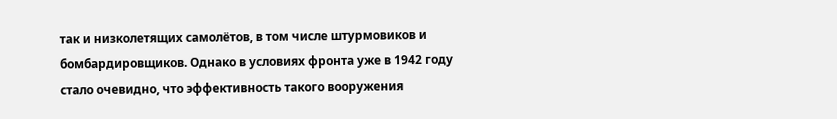так и низколетящих самолётов, в том числе штурмовиков и бомбардировщиков. Однако в условиях фронта уже в 1942 году стало очевидно, что эффективность такого вооружения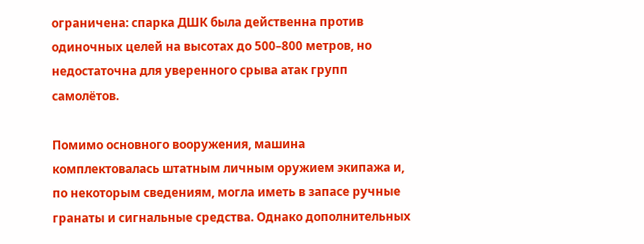ограничена: спарка ДШК была действенна против одиночных целей на высотах до 500–800 метров, но недостаточна для уверенного срыва атак групп самолётов.

Помимо основного вооружения, машина комплектовалась штатным личным оружием экипажа и, по некоторым сведениям, могла иметь в запасе ручные гранаты и сигнальные средства. Однако дополнительных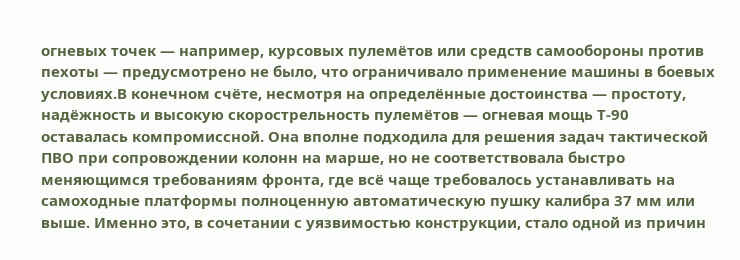огневых точек — например, курсовых пулемётов или средств самообороны против пехоты — предусмотрено не было, что ограничивало применение машины в боевых условиях.В конечном счёте, несмотря на определённые достоинства — простоту, надёжность и высокую скорострельность пулемётов — огневая мощь Т-90 оставалась компромиссной. Она вполне подходила для решения задач тактической ПВО при сопровождении колонн на марше, но не соответствовала быстро меняющимся требованиям фронта, где всё чаще требовалось устанавливать на самоходные платформы полноценную автоматическую пушку калибра 37 мм или выше. Именно это, в сочетании с уязвимостью конструкции, стало одной из причин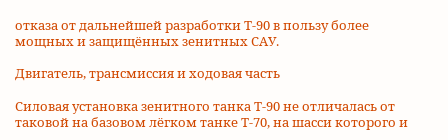отказа от дальнейшей разработки Т-90 в пользу более мощных и защищённых зенитных САУ.

Двигатель, трансмиссия и ходовая часть

Силовая установка зенитного танка Т-90 не отличалась от таковой на базовом лёгком танке Т-70, на шасси которого и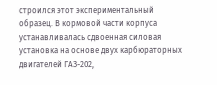строился этот экспериментальный образец. В кормовой части корпуса устанавливалась сдвоенная силовая установка на основе двух карбюраторных двигателей ГАЗ-202,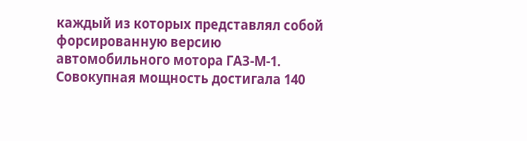каждый из которых представлял собой форсированную версию автомобильного мотора ГАЗ-М-1. Совокупная мощность достигала 140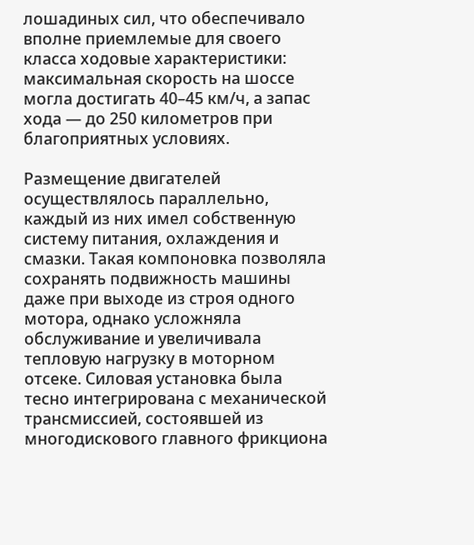лошадиных сил, что обеспечивало вполне приемлемые для своего класса ходовые характеристики: максимальная скорость на шоссе могла достигать 40–45 км/ч, а запас хода — до 250 километров при благоприятных условиях.

Размещение двигателей осуществлялось параллельно, каждый из них имел собственную систему питания, охлаждения и смазки. Такая компоновка позволяла сохранять подвижность машины даже при выходе из строя одного мотора, однако усложняла обслуживание и увеличивала тепловую нагрузку в моторном отсеке. Силовая установка была тесно интегрирована с механической трансмиссией, состоявшей из многодискового главного фрикциона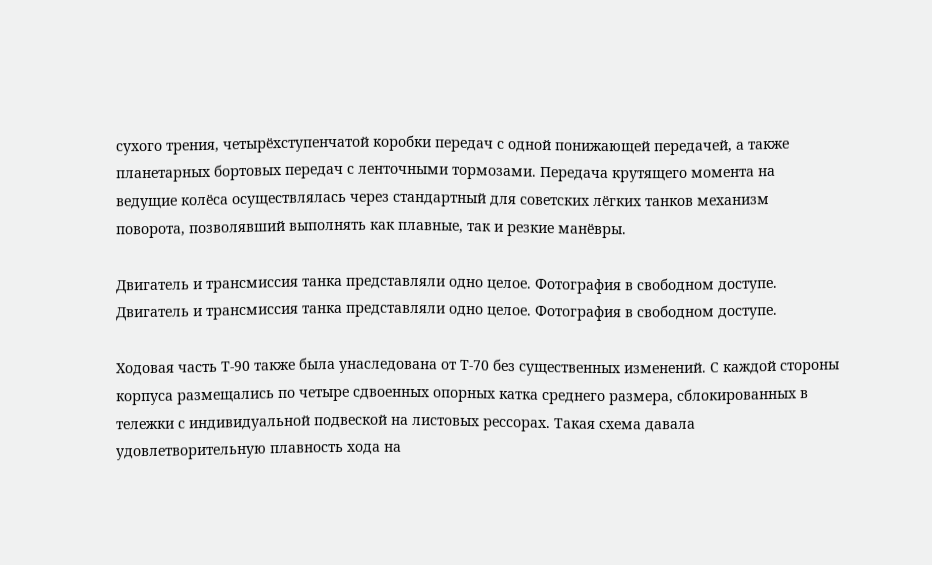сухого трения, четырёхступенчатой коробки передач с одной понижающей передачей, а также планетарных бортовых передач с ленточными тормозами. Передача крутящего момента на ведущие колёса осуществлялась через стандартный для советских лёгких танков механизм поворота, позволявший выполнять как плавные, так и резкие манёвры.

Двигатель и трансмиссия танка представляли одно целое. Фотография в свободном доступе.
Двигатель и трансмиссия танка представляли одно целое. Фотография в свободном доступе.

Ходовая часть Т-90 также была унаследована от Т-70 без существенных изменений. С каждой стороны корпуса размещались по четыре сдвоенных опорных катка среднего размера, сблокированных в тележки с индивидуальной подвеской на листовых рессорах. Такая схема давала удовлетворительную плавность хода на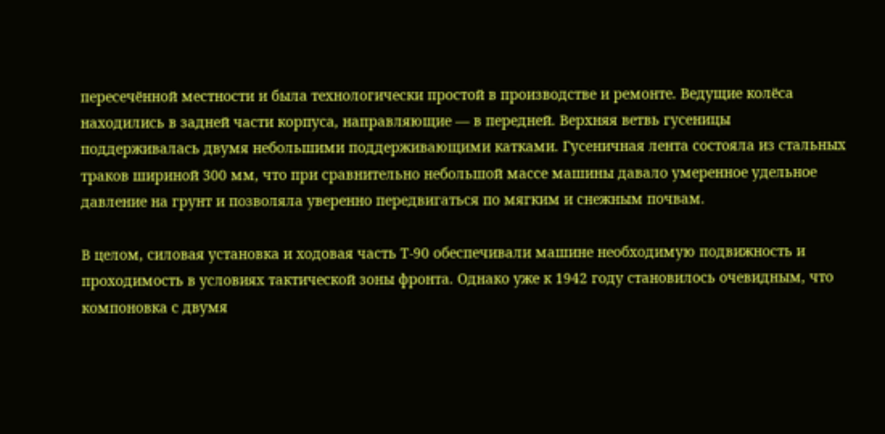пересечённой местности и была технологически простой в производстве и ремонте. Ведущие колёса находились в задней части корпуса, направляющие — в передней. Верхняя ветвь гусеницы поддерживалась двумя небольшими поддерживающими катками. Гусеничная лента состояла из стальных траков шириной 300 мм, что при сравнительно небольшой массе машины давало умеренное удельное давление на грунт и позволяла уверенно передвигаться по мягким и снежным почвам.

В целом, силовая установка и ходовая часть Т-90 обеспечивали машине необходимую подвижность и проходимость в условиях тактической зоны фронта. Однако уже к 1942 году становилось очевидным, что компоновка с двумя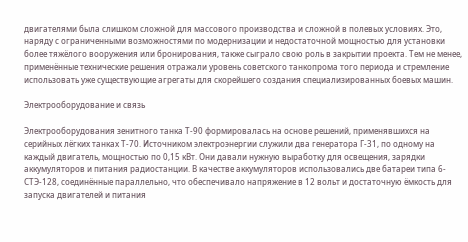двигателями была слишком сложной для массового производства и сложной в полевых условиях. Это, наряду с ограниченными возможностями по модернизации и недостаточной мощностью для установки более тяжёлого вооружения или бронирования, также сыграло свою роль в закрытии проекта. Тем не менее, применённые технические решения отражали уровень советского танкопрома того периода и стремление использовать уже существующие агрегаты для скорейшего создания специализированных боевых машин.

Электрооборудование и связь

Электрооборудования зенитного танка Т-90 формировалась на основе решений, применявшихся на серийных лёгких танках Т-70. Источником электроэнергии служили два генератора Г-31, по одному на каждый двигатель, мощностью по 0,15 кВт. Они давали нужную выработку для освещения, зарядки аккумуляторов и питания радиостанции. В качестве аккумуляторов использовались две батареи типа 6-СТЭ-128, соединённые параллельно, что обеспечивало напряжение в 12 вольт и достаточную ёмкость для запуска двигателей и питания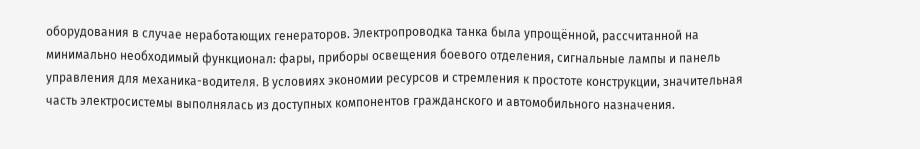оборудования в случае неработающих генераторов. Электропроводка танка была упрощённой, рассчитанной на минимально необходимый функционал: фары, приборы освещения боевого отделения, сигнальные лампы и панель управления для механика-водителя. В условиях экономии ресурсов и стремления к простоте конструкции, значительная часть электросистемы выполнялась из доступных компонентов гражданского и автомобильного назначения.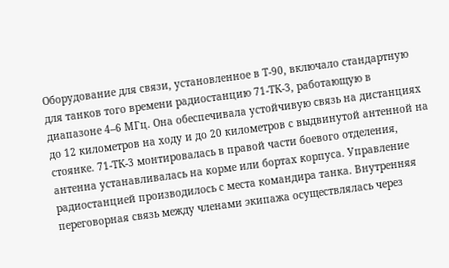Оборудование для связи, установленное в Т-90, включало стандартную для танков того времени радиостанцию 71-ТК-3, работающую в диапазоне 4–6 МГц. Она обеспечивала устойчивую связь на дистанциях до 12 километров на ходу и до 20 километров с выдвинутой антенной на стоянке. 71-ТК-3 монтировалась в правой части боевого отделения, антенна устанавливалась на корме или бортах корпуса. Управление радиостанцией производилось с места командира танка. Внутренняя переговорная связь между членами экипажа осуществлялась через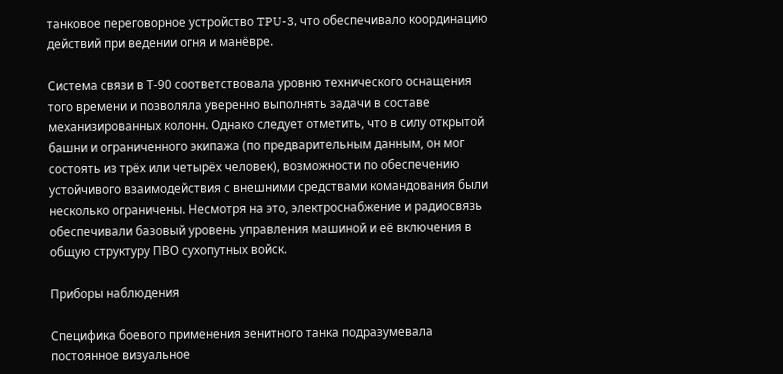танковое переговорное устройство TPU-3, что обеспечивало координацию действий при ведении огня и манёвре.

Система связи в Т-90 соответствовала уровню технического оснащения того времени и позволяла уверенно выполнять задачи в составе механизированных колонн. Однако следует отметить, что в силу открытой башни и ограниченного экипажа (по предварительным данным, он мог состоять из трёх или четырёх человек), возможности по обеспечению устойчивого взаимодействия с внешними средствами командования были несколько ограничены. Несмотря на это, электроснабжение и радиосвязь обеспечивали базовый уровень управления машиной и её включения в общую структуру ПВО сухопутных войск.

Приборы наблюдения

Специфика боевого применения зенитного танка подразумевала постоянное визуальное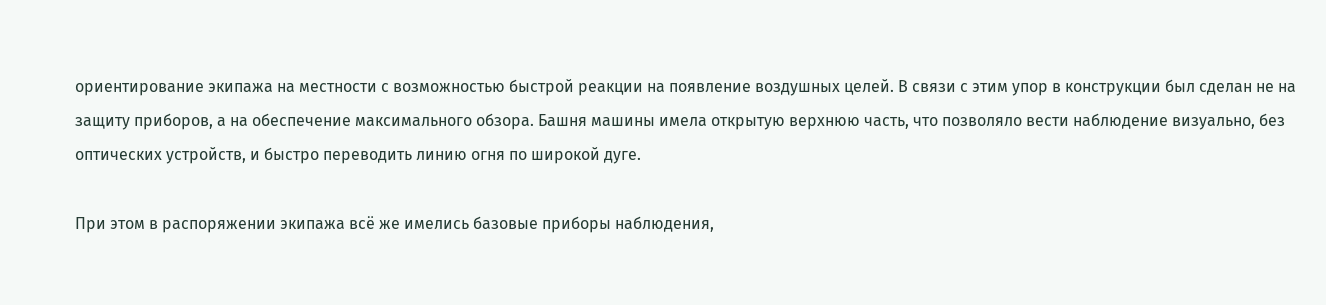ориентирование экипажа на местности с возможностью быстрой реакции на появление воздушных целей. В связи с этим упор в конструкции был сделан не на защиту приборов, а на обеспечение максимального обзора. Башня машины имела открытую верхнюю часть, что позволяло вести наблюдение визуально, без оптических устройств, и быстро переводить линию огня по широкой дуге.

При этом в распоряжении экипажа всё же имелись базовые приборы наблюдения,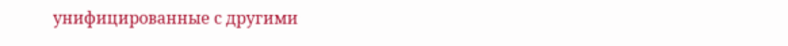унифицированные с другими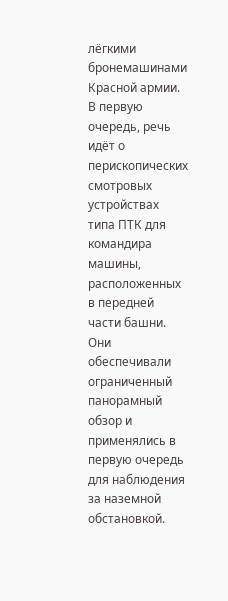лёгкими бронемашинами Красной армии. В первую очередь, речь идёт о перископических смотровых устройствах типа ПТК для командира машины, расположенных в передней части башни. Они обеспечивали ограниченный панорамный обзор и применялись в первую очередь для наблюдения за наземной обстановкой.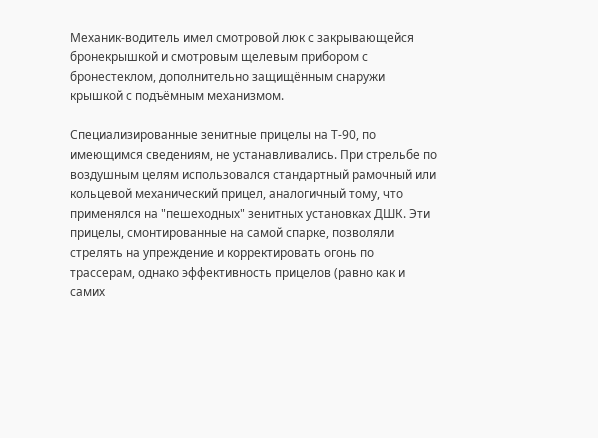Механик-водитель имел смотровой люк с закрывающейся бронекрышкой и смотровым щелевым прибором с бронестеклом, дополнительно защищённым снаружи крышкой с подъёмным механизмом.

Специализированные зенитные прицелы на Т-90, по имеющимся сведениям, не устанавливались. При стрельбе по воздушным целям использовался стандартный рамочный или кольцевой механический прицел, аналогичный тому, что применялся на "пешеходных" зенитных установках ДШК. Эти прицелы, смонтированные на самой спарке, позволяли стрелять на упреждение и корректировать огонь по трассерам, однако эффективность прицелов (равно как и самих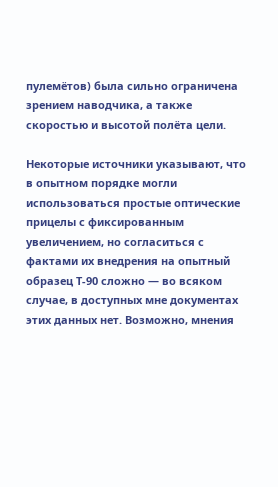пулемётов) была сильно ограничена зрением наводчика, а также скоростью и высотой полёта цели.

Некоторые источники указывают, что в опытном порядке могли использоваться простые оптические прицелы с фиксированным увеличением, но согласиться с фактами их внедрения на опытный образец Т-90 сложно — во всяком случае, в доступных мне документах этих данных нет. Возможно, мнения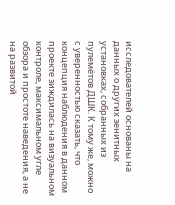исследователей основаны на данных о других зенитных установках, собранных из пулемётов ДШК. К тому же, можно с уверенностью сказать, что концепция наблюдения в данном проекте зиждилась на визуальном контроле, максимальном угле обзора и простоте наведения, а не на развитой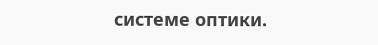системе оптики.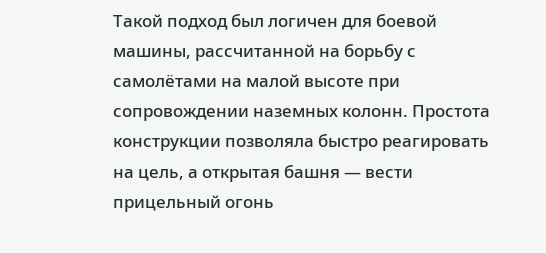Такой подход был логичен для боевой машины, рассчитанной на борьбу с самолётами на малой высоте при сопровождении наземных колонн. Простота конструкции позволяла быстро реагировать на цель, а открытая башня — вести прицельный огонь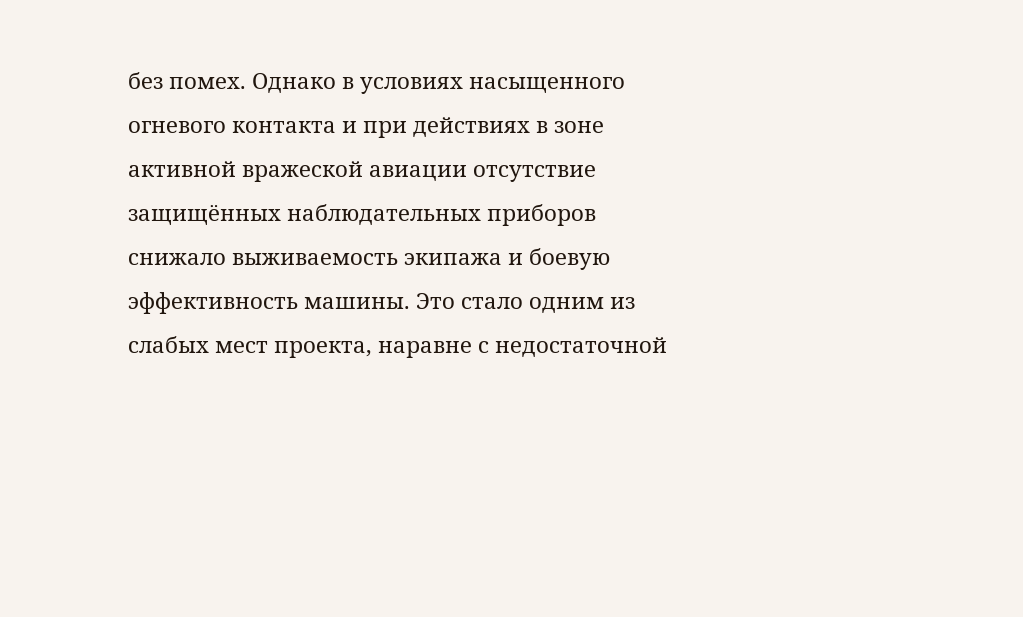без помех. Однако в условиях насыщенного огневого контакта и при действиях в зоне активной вражеской авиации отсутствие защищённых наблюдательных приборов снижало выживаемость экипажа и боевую эффективность машины. Это стало одним из слабых мест проекта, наравне с недостаточной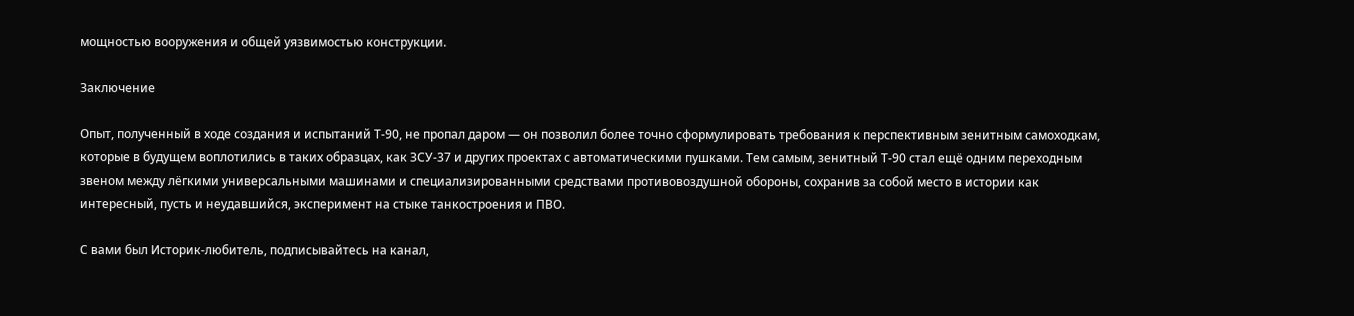мощностью вооружения и общей уязвимостью конструкции.

Заключение

Опыт, полученный в ходе создания и испытаний Т-90, не пропал даром — он позволил более точно сформулировать требования к перспективным зенитным самоходкам, которые в будущем воплотились в таких образцах, как ЗСУ-37 и других проектах с автоматическими пушками. Тем самым, зенитный Т-90 стал ещё одним переходным звеном между лёгкими универсальными машинами и специализированными средствами противовоздушной обороны, сохранив за собой место в истории как интересный, пусть и неудавшийся, эксперимент на стыке танкостроения и ПВО.

С вами был Историк-любитель, подписывайтесь на канал,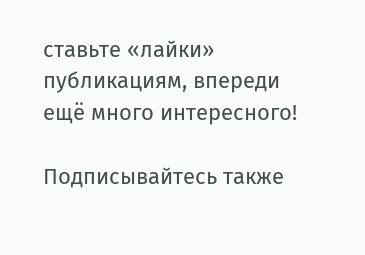ставьте «лайки» публикациям, впереди ещё много интересного!

Подписывайтесь также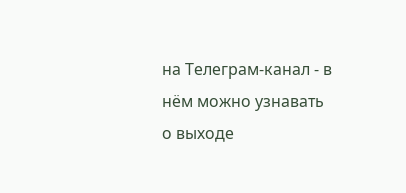на Телеграм-канал - в нём можно узнавать о выходе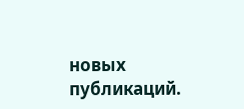новых публикаций.